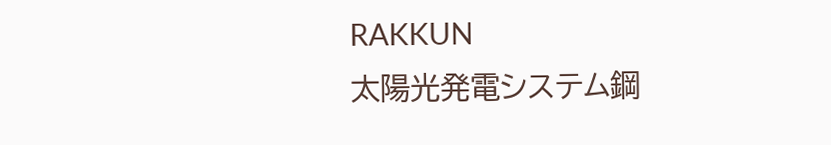RAKKUN
太陽光発電システム鋼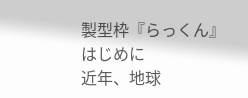製型枠『らっくん』
はじめに
近年、地球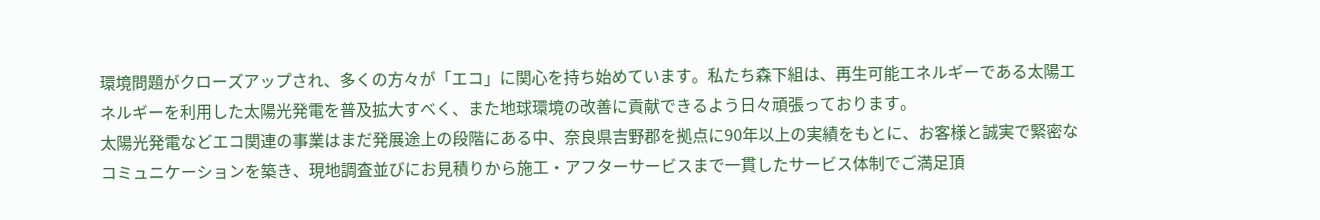環境問題がクローズアップされ、多くの方々が「エコ」に関心を持ち始めています。私たち森下組は、再生可能エネルギーである太陽エネルギーを利用した太陽光発電を普及拡大すべく、また地球環境の改善に貢献できるよう日々頑張っております。
太陽光発電などエコ関連の事業はまだ発展途上の段階にある中、奈良県吉野郡を拠点に90年以上の実績をもとに、お客様と誠実で緊密なコミュニケーションを築き、現地調査並びにお見積りから施工・アフターサービスまで一貫したサービス体制でご満足頂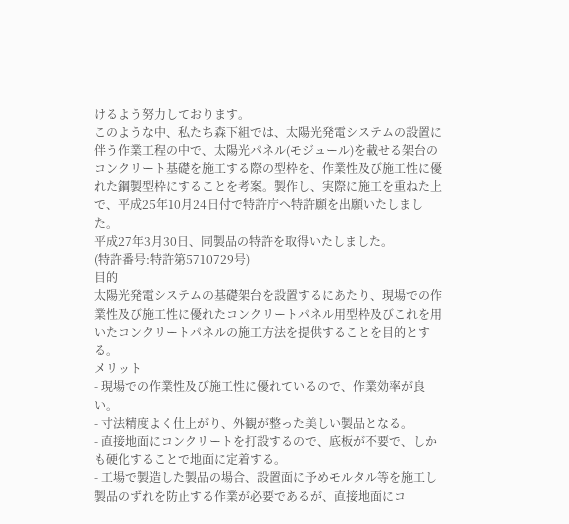けるよう努力しております。
このような中、私たち森下組では、太陽光発電システムの設置に伴う作業工程の中で、太陽光パネル(モジュール)を載せる架台のコンクリート基礎を施工する際の型枠を、作業性及び施工性に優れた鋼製型枠にすることを考案。製作し、実際に施工を重ねた上で、平成25年10月24日付で特許庁へ特許願を出願いたしました。
平成27年3月30日、同製品の特許を取得いたしました。
(特許番号:特許第5710729号)
目的
太陽光発電システムの基礎架台を設置するにあたり、現場での作業性及び施工性に優れたコンクリートパネル用型枠及びこれを用いたコンクリートパネルの施工方法を提供することを目的とする。
メリット
- 現場での作業性及び施工性に優れているので、作業効率が良い。
- 寸法精度よく仕上がり、外観が整った美しい製品となる。
- 直接地面にコンクリートを打設するので、底板が不要で、しかも硬化することで地面に定着する。
- 工場で製造した製品の場合、設置面に予めモルタル等を施工し製品のずれを防止する作業が必要であるが、直接地面にコ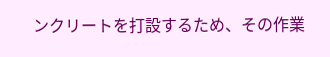ンクリートを打設するため、その作業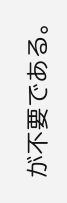が不要である。